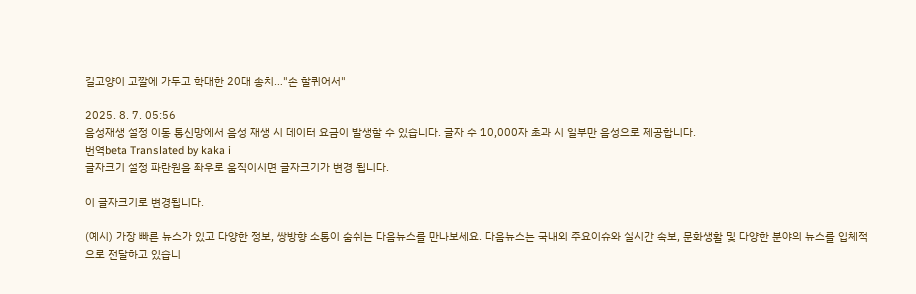길고양이 고깔에 가두고 학대한 20대 송치…"손 할퀴어서"

2025. 8. 7. 05:56
음성재생 설정 이동 통신망에서 음성 재생 시 데이터 요금이 발생할 수 있습니다. 글자 수 10,000자 초과 시 일부만 음성으로 제공합니다.
번역beta Translated by kaka i
글자크기 설정 파란원을 좌우로 움직이시면 글자크기가 변경 됩니다.

이 글자크기로 변경됩니다.

(예시) 가장 빠른 뉴스가 있고 다양한 정보, 쌍방향 소통이 숨쉬는 다음뉴스를 만나보세요. 다음뉴스는 국내외 주요이슈와 실시간 속보, 문화생활 및 다양한 분야의 뉴스를 입체적으로 전달하고 있습니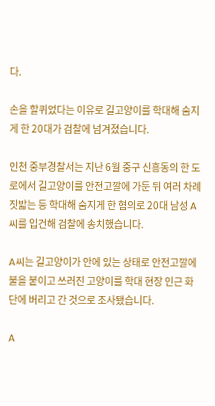다.

손을 할퀴었다는 이유로 길고양이를 학대해 숨지게 한 20대가 검찰에 넘겨졌습니다.

인천 중부경찰서는 지난 6월 중구 신흥동의 한 도로에서 길고양이를 안전고깔에 가둔 뒤 여러 차례 짓밟는 등 학대해 숨지게 한 혐의로 20대 남성 A씨를 입건해 검찰에 송치했습니다.

A씨는 길고양이가 안에 있는 상태로 안전고깔에 불을 붙이고 쓰러진 고양이를 학대 현장 인근 화단에 버리고 간 것으로 조사됐습니다.

A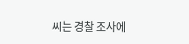씨는 경찰 조사에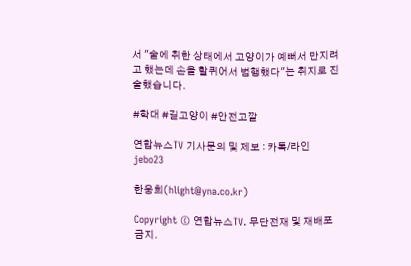서 "술에 취한 상태에서 고양이가 예뻐서 만지려고 했는데 손을 할퀴어서 범행했다"는 취지로 진술했습니다.

#학대 #길고양이 #안전고깔

연합뉴스TV 기사문의 및 제보 : 카톡/라인 jebo23

한웅희(hlight@yna.co.kr)

Copyright © 연합뉴스TV. 무단전재 및 재배포 금지.